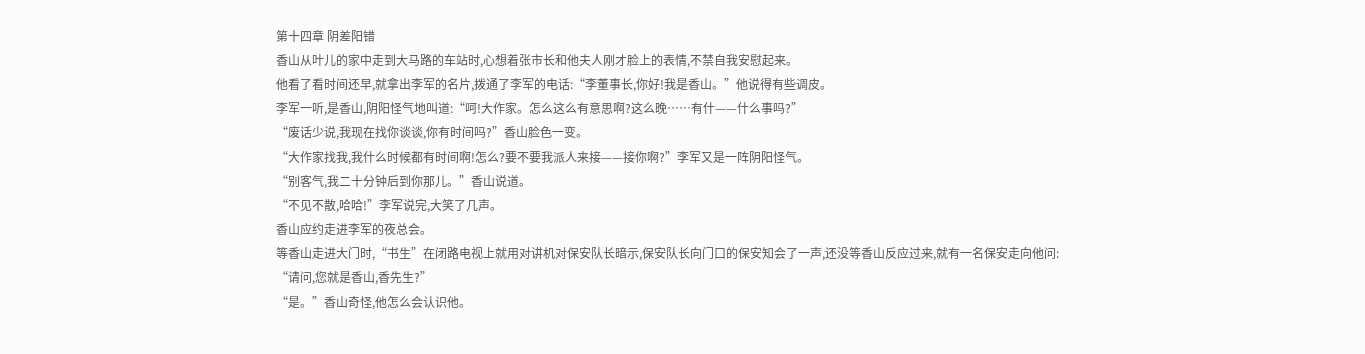第十四章 阴差阳错
香山从叶儿的家中走到大马路的车站时,心想着张市长和他夫人刚才脸上的表情,不禁自我安慰起来。
他看了看时间还早,就拿出李军的名片,拨通了李军的电话:“李董事长,你好!我是香山。”他说得有些调皮。
李军一听,是香山,阴阳怪气地叫道:“呵!大作家。怎么这么有意思啊?这么晚……有什——什么事吗?”
“废话少说,我现在找你谈谈,你有时间吗?”香山脸色一变。
“大作家找我,我什么时候都有时间啊!怎么?要不要我派人来接——接你啊?”李军又是一阵阴阳怪气。
“别客气,我二十分钟后到你那儿。”香山说道。
“不见不散,哈哈!”李军说完,大笑了几声。
香山应约走进李军的夜总会。
等香山走进大门时,“书生”在闭路电视上就用对讲机对保安队长暗示,保安队长向门口的保安知会了一声,还没等香山反应过来,就有一名保安走向他问:
“请问,您就是香山,香先生?”
“是。”香山奇怪,他怎么会认识他。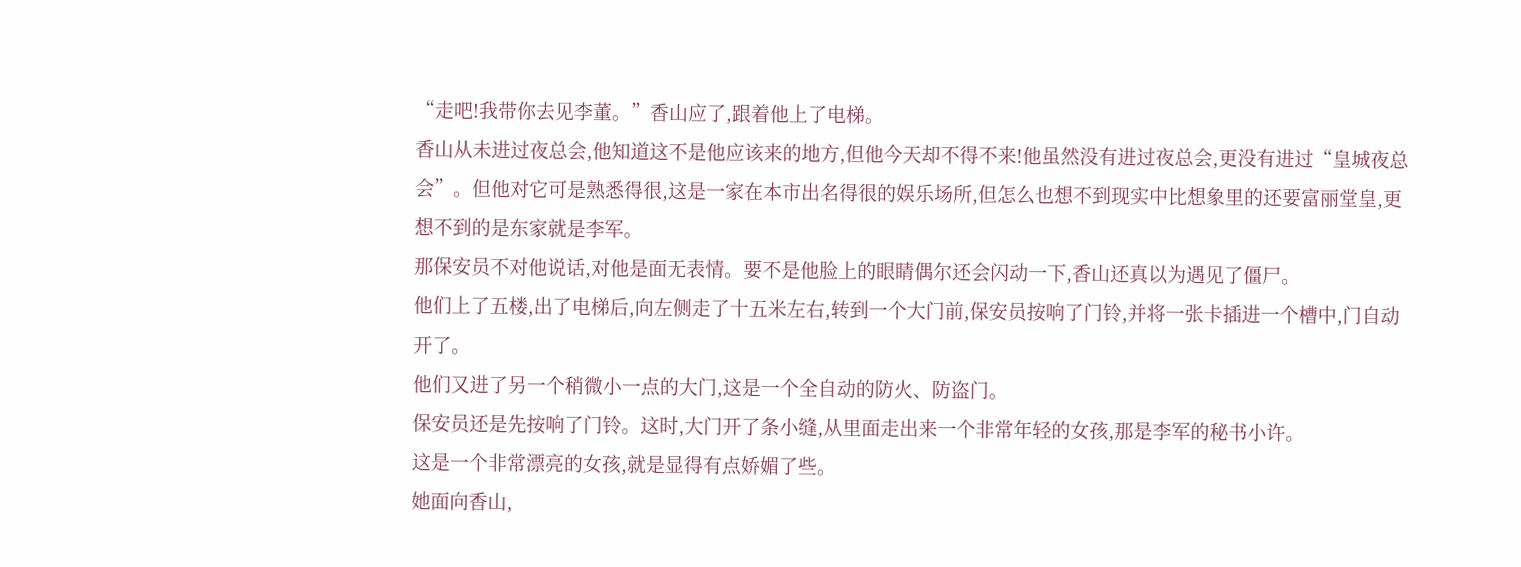“走吧!我带你去见李董。”香山应了,跟着他上了电梯。
香山从未进过夜总会,他知道这不是他应该来的地方,但他今天却不得不来!他虽然没有进过夜总会,更没有进过“皇城夜总会”。但他对它可是熟悉得很,这是一家在本市出名得很的娱乐场所,但怎么也想不到现实中比想象里的还要富丽堂皇,更想不到的是东家就是李军。
那保安员不对他说话,对他是面无表情。要不是他脸上的眼睛偶尔还会闪动一下,香山还真以为遇见了僵尸。
他们上了五楼,出了电梯后,向左侧走了十五米左右,转到一个大门前,保安员按响了门铃,并将一张卡插进一个槽中,门自动开了。
他们又进了另一个稍微小一点的大门,这是一个全自动的防火、防盗门。
保安员还是先按响了门铃。这时,大门开了条小缝,从里面走出来一个非常年轻的女孩,那是李军的秘书小许。
这是一个非常漂亮的女孩,就是显得有点娇媚了些。
她面向香山,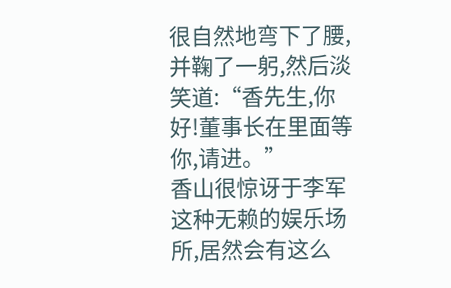很自然地弯下了腰,并鞠了一躬,然后淡笑道:“香先生,你好!董事长在里面等你,请进。”
香山很惊讶于李军这种无赖的娱乐场所,居然会有这么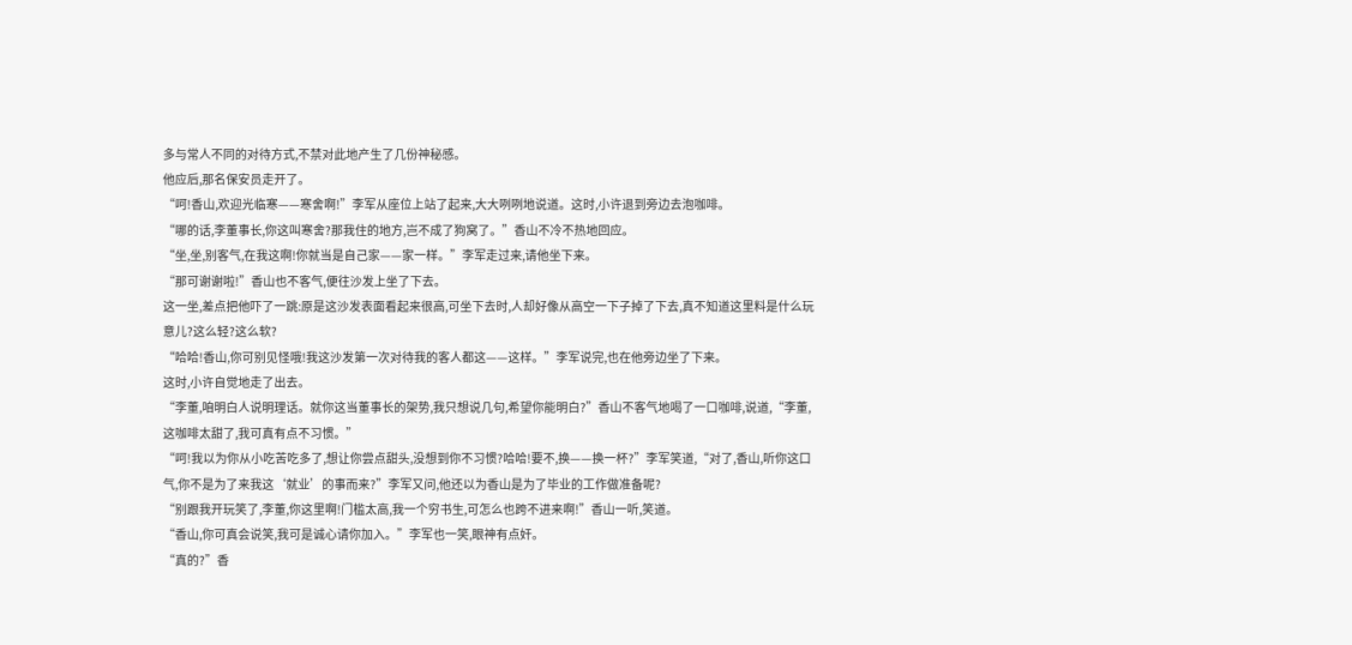多与常人不同的对待方式,不禁对此地产生了几份神秘感。
他应后,那名保安员走开了。
“呵!香山,欢迎光临寒——寒舍啊!”李军从座位上站了起来,大大咧咧地说道。这时,小许退到旁边去泡咖啡。
“哪的话,李董事长,你这叫寒舍?那我住的地方,岂不成了狗窝了。”香山不冷不热地回应。
“坐,坐,别客气,在我这啊!你就当是自己家——家一样。”李军走过来,请他坐下来。
“那可谢谢啦!”香山也不客气,便往沙发上坐了下去。
这一坐,差点把他吓了一跳:原是这沙发表面看起来很高,可坐下去时,人却好像从高空一下子掉了下去,真不知道这里料是什么玩意儿?这么轻?这么软?
“哈哈!香山,你可别见怪哦!我这沙发第一次对待我的客人都这——这样。”李军说完,也在他旁边坐了下来。
这时,小许自觉地走了出去。
“李董,咱明白人说明理话。就你这当董事长的架势,我只想说几句,希望你能明白?”香山不客气地喝了一口咖啡,说道,“李董,这咖啡太甜了,我可真有点不习惯。”
“呵!我以为你从小吃苦吃多了,想让你尝点甜头,没想到你不习惯?哈哈!要不,换——换一杯?”李军笑道,“对了,香山,听你这口气,你不是为了来我这‘就业’的事而来?”李军又问,他还以为香山是为了毕业的工作做准备呢?
“别跟我开玩笑了,李董,你这里啊!门槛太高,我一个穷书生,可怎么也跨不进来啊!”香山一听,笑道。
“香山,你可真会说笑,我可是诚心请你加入。”李军也一笑,眼神有点奸。
“真的?”香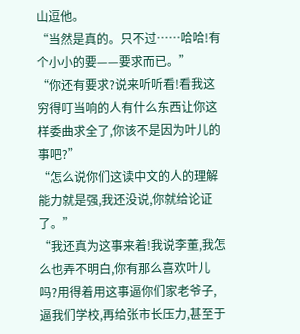山逗他。
“当然是真的。只不过……哈哈!有个小小的要——要求而已。”
“你还有要求?说来听听看!看我这穷得叮当响的人有什么东西让你这样委曲求全了,你该不是因为叶儿的事吧?”
“怎么说你们这读中文的人的理解能力就是强,我还没说,你就给论证了。”
“我还真为这事来着!我说李董,我怎么也弄不明白,你有那么喜欢叶儿吗?用得着用这事逼你们家老爷子,逼我们学校,再给张市长压力,甚至于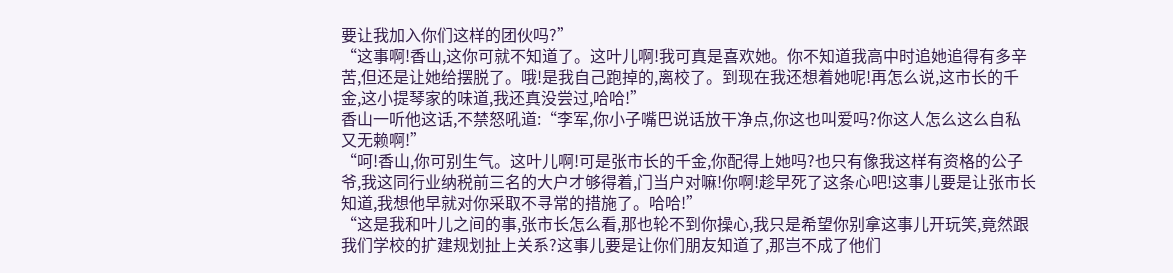要让我加入你们这样的团伙吗?”
“这事啊!香山,这你可就不知道了。这叶儿啊!我可真是喜欢她。你不知道我高中时追她追得有多辛苦,但还是让她给摆脱了。哦!是我自己跑掉的,离校了。到现在我还想着她呢!再怎么说,这市长的千金,这小提琴家的味道,我还真没尝过,哈哈!”
香山一听他这话,不禁怒吼道:“李军,你小子嘴巴说话放干净点,你这也叫爱吗?你这人怎么这么自私又无赖啊!”
“呵!香山,你可别生气。这叶儿啊!可是张市长的千金,你配得上她吗?也只有像我这样有资格的公子爷,我这同行业纳税前三名的大户才够得着,门当户对嘛!你啊!趁早死了这条心吧!这事儿要是让张市长知道,我想他早就对你采取不寻常的措施了。哈哈!”
“这是我和叶儿之间的事,张市长怎么看,那也轮不到你操心,我只是希望你别拿这事儿开玩笑,竟然跟我们学校的扩建规划扯上关系?这事儿要是让你们朋友知道了,那岂不成了他们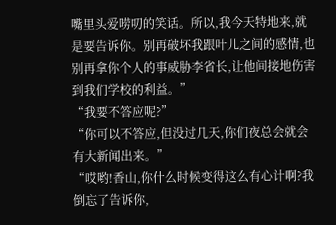嘴里头爱唠叨的笑话。所以,我今天特地来,就是要告诉你。别再破坏我跟叶儿之间的感情,也别再拿你个人的事威胁李省长,让他间接地伤害到我们学校的利益。”
“我要不答应呢?”
“你可以不答应,但没过几天,你们夜总会就会有大新闻出来。”
“哎哟!香山,你什么时候变得这么有心计啊?我倒忘了告诉你,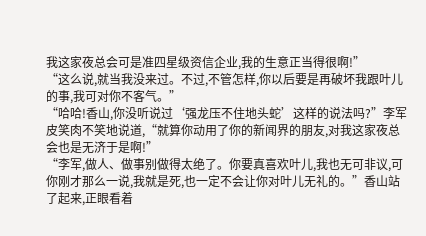我这家夜总会可是准四星级资信企业,我的生意正当得很啊!”
“这么说,就当我没来过。不过,不管怎样,你以后要是再破坏我跟叶儿的事,我可对你不客气。”
“哈哈!香山,你没听说过‘强龙压不住地头蛇’这样的说法吗?”李军皮笑肉不笑地说道,“就算你动用了你的新闻界的朋友,对我这家夜总会也是无济于是啊!”
“李军,做人、做事别做得太绝了。你要真喜欢叶儿,我也无可非议,可你刚才那么一说,我就是死,也一定不会让你对叶儿无礼的。”香山站了起来,正眼看着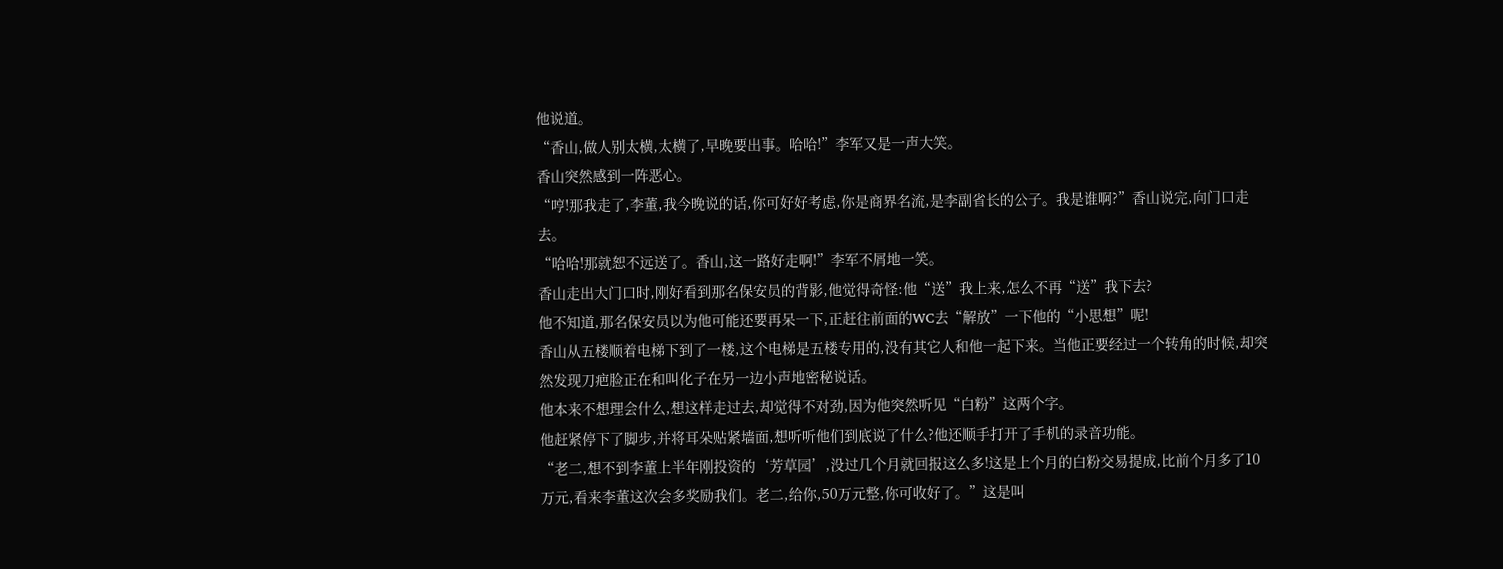他说道。
“香山,做人别太横,太横了,早晚要出事。哈哈!”李军又是一声大笑。
香山突然感到一阵恶心。
“哼!那我走了,李董,我今晚说的话,你可好好考虑,你是商界名流,是李副省长的公子。我是谁啊?”香山说完,向门口走去。
“哈哈!那就恕不远送了。香山,这一路好走啊!”李军不屑地一笑。
香山走出大门口时,刚好看到那名保安员的背影,他觉得奇怪:他“送”我上来,怎么不再“送”我下去?
他不知道,那名保安员以为他可能还要再呆一下,正赶往前面的WC去“解放”一下他的“小思想”呢!
香山从五楼顺着电梯下到了一楼,这个电梯是五楼专用的,没有其它人和他一起下来。当他正要经过一个转角的时候,却突然发现刀疤脸正在和叫化子在另一边小声地密秘说话。
他本来不想理会什么,想这样走过去,却觉得不对劲,因为他突然听见“白粉”这两个字。
他赶紧停下了脚步,并将耳朵贴紧墙面,想听听他们到底说了什么?他还顺手打开了手机的录音功能。
“老二,想不到李董上半年刚投资的‘芳草园’,没过几个月就回报这么多!这是上个月的白粉交易提成,比前个月多了10万元,看来李董这次会多奖励我们。老二,给你,50万元整,你可收好了。”这是叫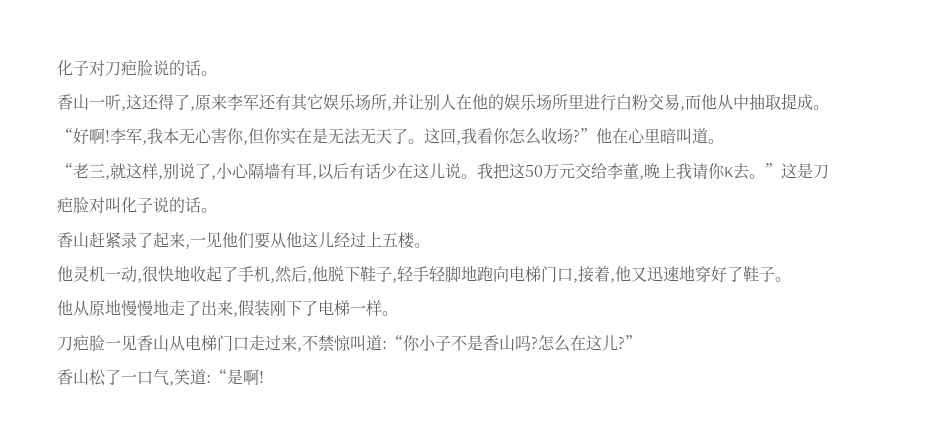化子对刀疤脸说的话。
香山一听,这还得了,原来李军还有其它娱乐场所,并让别人在他的娱乐场所里进行白粉交易,而他从中抽取提成。
“好啊!李军,我本无心害你,但你实在是无法无天了。这回,我看你怎么收场?”他在心里暗叫道。
“老三,就这样,别说了,小心隔墙有耳,以后有话少在这儿说。我把这50万元交给李董,晚上我请你K去。”这是刀疤脸对叫化子说的话。
香山赶紧录了起来,一见他们要从他这儿经过上五楼。
他灵机一动,很快地收起了手机,然后,他脱下鞋子,轻手轻脚地跑向电梯门口,接着,他又迅速地穿好了鞋子。
他从原地慢慢地走了出来,假装刚下了电梯一样。
刀疤脸一见香山从电梯门口走过来,不禁惊叫道:“你小子不是香山吗?怎么在这儿?”
香山松了一口气,笑道:“是啊!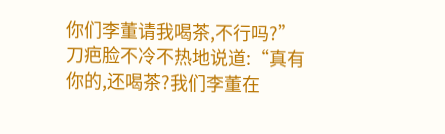你们李董请我喝茶,不行吗?”
刀疤脸不冷不热地说道:“真有你的,还喝茶?我们李董在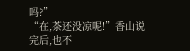吗?”
“在,茶还没凉呢!”香山说完后,也不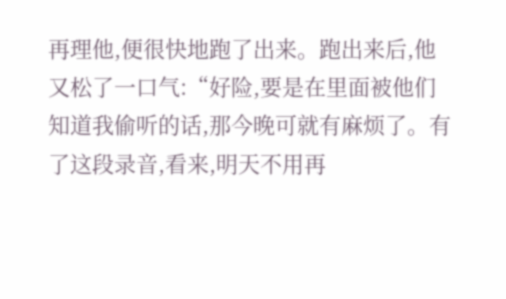再理他,便很快地跑了出来。跑出来后,他又松了一口气:“好险,要是在里面被他们知道我偷听的话,那今晚可就有麻烦了。有了这段录音,看来,明天不用再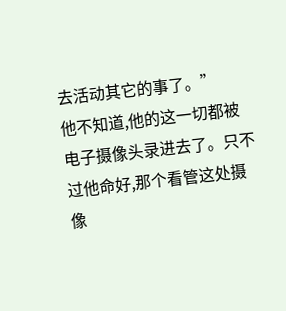去活动其它的事了。”
他不知道,他的这一切都被电子摄像头录进去了。只不过他命好,那个看管这处摄像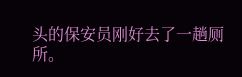头的保安员刚好去了一趟厕所。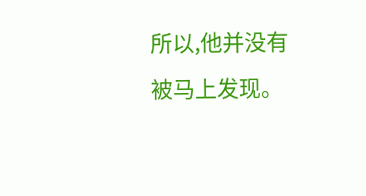所以,他并没有被马上发现。